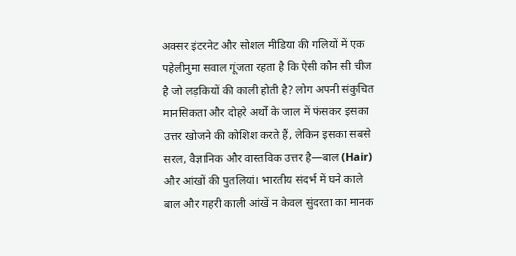अक्सर इंटरनेट और सोशल मीडिया की गलियों में एक पहेलीनुमा सवाल गूंजता रहता है कि ऐसी कौन सी चीज है जो लड़कियों की काली होती है? लोग अपनी संकुचित मानसिकता और दोहरे अर्थों के जाल में फंसकर इसका उत्तर खोजने की कोशिश करते हैं, लेकिन इसका सबसे सरल, वैज्ञानिक और वास्तविक उत्तर है—बाल (Hair) और आंखों की पुतलियां। भारतीय संदर्भ में घने काले बाल और गहरी काली आंखें न केवल सुंदरता का मानक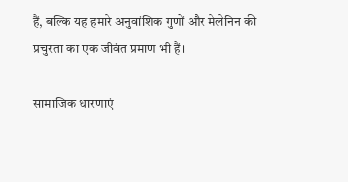हैं, बल्कि यह हमारे अनुवांशिक गुणों और मेलेनिन की प्रचुरता का एक जीवंत प्रमाण भी हैं।

सामाजिक धारणाएं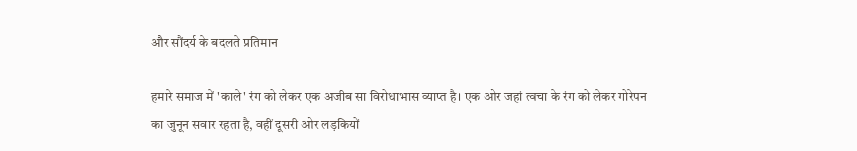और सौंदर्य के बदलते प्रतिमान

हमारे समाज में 'काले' रंग को लेकर एक अजीब सा विरोधाभास व्याप्त है। एक ओर जहां त्वचा के रंग को लेकर गोरेपन का जुनून सवार रहता है, वहीं दूसरी ओर लड़कियों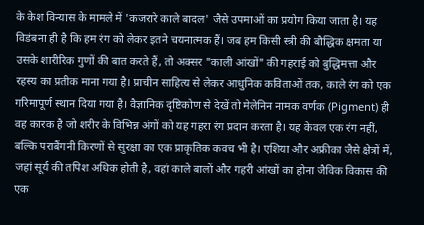के केश विन्यास के मामले में 'कजरारे काले बादल' जैसे उपमाओं का प्रयोग किया जाता है। यह विडंबना ही है कि हम रंग को लेकर इतने चयनात्मक हैं। जब हम किसी स्त्री की बौद्धिक क्षमता या उसके शारीरिक गुणों की बात करते हैं, तो अक्सर "काली आंखों" की गहराई को बुद्धिमत्ता और रहस्य का प्रतीक माना गया है। प्राचीन साहित्य से लेकर आधुनिक कविताओं तक, काले रंग को एक गरिमापूर्ण स्थान दिया गया है। वैज्ञानिक दृष्टिकोण से देखें तो मेलेनिन नामक वर्णक (Pigment) ही वह कारक है जो शरीर के विभिन्न अंगों को यह गहरा रंग प्रदान करता है। यह केवल एक रंग नहीं, बल्कि पराबैंगनी किरणों से सुरक्षा का एक प्राकृतिक कवच भी है। एशिया और अफ्रीका जैसे क्षेत्रों में, जहां सूर्य की तपिश अधिक होती है, वहां काले बालों और गहरी आंखों का होना जैविक विकास की एक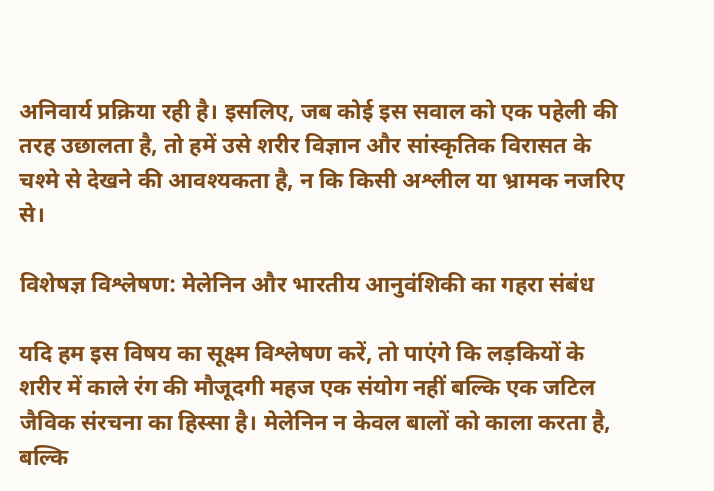अनिवार्य प्रक्रिया रही है। इसलिए, जब कोई इस सवाल को एक पहेली की तरह उछालता है, तो हमें उसे शरीर विज्ञान और सांस्कृतिक विरासत के चश्मे से देखने की आवश्यकता है, न कि किसी अश्लील या भ्रामक नजरिए से।

विशेषज्ञ विश्लेषण: मेलेनिन और भारतीय आनुवंशिकी का गहरा संबंध

यदि हम इस विषय का सूक्ष्म विश्लेषण करें, तो पाएंगे कि लड़कियों के शरीर में काले रंग की मौजूदगी महज एक संयोग नहीं बल्कि एक जटिल जैविक संरचना का हिस्सा है। मेलेनिन न केवल बालों को काला करता है, बल्कि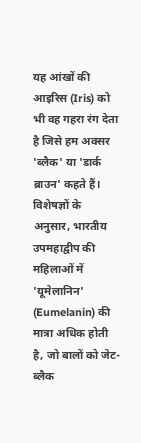यह आंखों की आइरिस (Iris) को भी वह गहरा रंग देता है जिसे हम अक्सर 'ब्लैक' या 'डार्क ब्राउन' कहते हैं। विशेषज्ञों के अनुसार, भारतीय उपमहाद्वीप की महिलाओं में 'यूमेलानिन' (Eumelanin) की मात्रा अधिक होती है, जो बालों को जेट-ब्लैक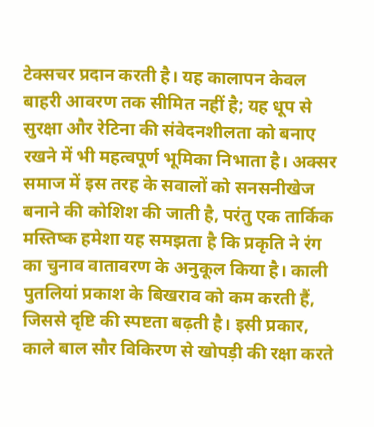टेक्सचर प्रदान करती है। यह कालापन केवल बाहरी आवरण तक सीमित नहीं है; यह धूप से सुरक्षा और रेटिना की संवेदनशीलता को बनाए रखने में भी महत्वपूर्ण भूमिका निभाता है। अक्सर समाज में इस तरह के सवालों को सनसनीखेज बनाने की कोशिश की जाती है, परंतु एक तार्किक मस्तिष्क हमेशा यह समझता है कि प्रकृति ने रंग का चुनाव वातावरण के अनुकूल किया है। काली पुतलियां प्रकाश के बिखराव को कम करती हैं, जिससे दृष्टि की स्पष्टता बढ़ती है। इसी प्रकार, काले बाल सौर विकिरण से खोपड़ी की रक्षा करते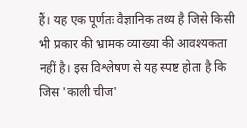हैं। यह एक पूर्णतः वैज्ञानिक तथ्य है जिसे किसी भी प्रकार की भ्रामक व्याख्या की आवश्यकता नहीं है। इस विश्लेषण से यह स्पष्ट होता है कि जिस 'काली चीज'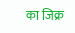का जिक्र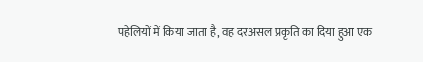पहेलियों में किया जाता है, वह दरअसल प्रकृति का दिया हुआ एक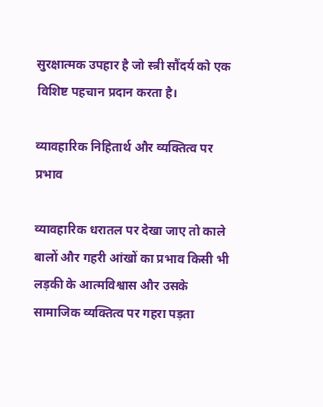सुरक्षात्मक उपहार है जो स्त्री सौंदर्य को एक विशिष्ट पहचान प्रदान करता है।

व्यावहारिक निहितार्थ और व्यक्तित्व पर प्रभाव

व्यावहारिक धरातल पर देखा जाए तो काले बालों और गहरी आंखों का प्रभाव किसी भी लड़की के आत्मविश्वास और उसके सामाजिक व्यक्तित्व पर गहरा पड़ता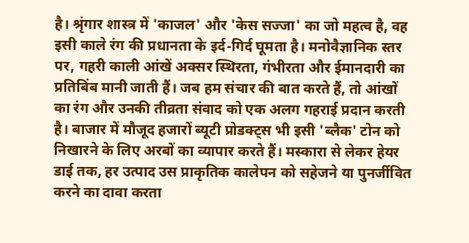है। श्रृंगार शास्त्र में 'काजल' और 'केस सज्जा' का जो महत्व है, वह इसी काले रंग की प्रधानता के इर्द-गिर्द घूमता है। मनोवैज्ञानिक स्तर पर, गहरी काली आंखें अक्सर स्थिरता, गंभीरता और ईमानदारी का प्रतिबिंब मानी जाती हैं। जब हम संचार की बात करते हैं, तो आंखों का रंग और उनकी तीव्रता संवाद को एक अलग गहराई प्रदान करती है। बाजार में मौजूद हजारों ब्यूटी प्रोडक्ट्स भी इसी 'ब्लैक' टोन को निखारने के लिए अरबों का व्यापार करते हैं। मस्कारा से लेकर हेयर डाई तक, हर उत्पाद उस प्राकृतिक कालेपन को सहेजने या पुनर्जीवित करने का दावा करता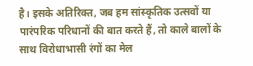है। इसके अतिरिक्त, जब हम सांस्कृतिक उत्सवों या पारंपरिक परिधानों की बात करते हैं, तो काले बालों के साथ विरोधाभासी रंगों का मेल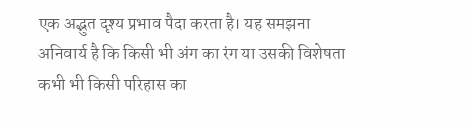एक अद्भुत दृश्य प्रभाव पैदा करता है। यह समझना अनिवार्य है कि किसी भी अंग का रंग या उसकी विशेषता कभी भी किसी परिहास का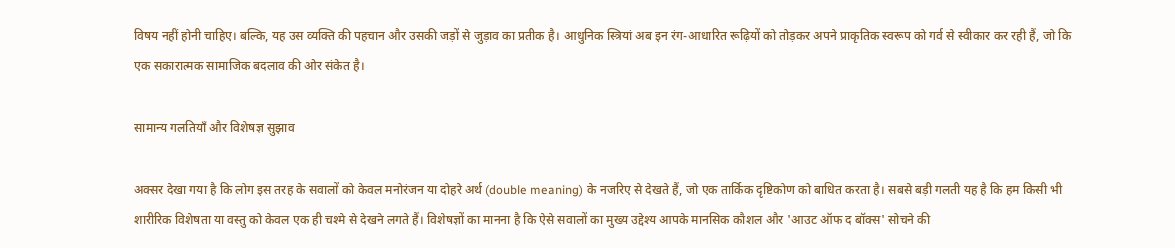विषय नहीं होनी चाहिए। बल्कि, यह उस व्यक्ति की पहचान और उसकी जड़ों से जुड़ाव का प्रतीक है। आधुनिक स्त्रियां अब इन रंग-आधारित रूढ़ियों को तोड़कर अपने प्राकृतिक स्वरूप को गर्व से स्वीकार कर रही हैं, जो कि एक सकारात्मक सामाजिक बदलाव की ओर संकेत है।

सामान्य गलतियाँ और विशेषज्ञ सुझाव

अक्सर देखा गया है कि लोग इस तरह के सवालों को केवल मनोरंजन या दोहरे अर्थ (double meaning) के नजरिए से देखते हैं, जो एक तार्किक दृष्टिकोण को बाधित करता है। सबसे बड़ी गलती यह है कि हम किसी भी शारीरिक विशेषता या वस्तु को केवल एक ही चश्मे से देखने लगते हैं। विशेषज्ञों का मानना है कि ऐसे सवालों का मुख्य उद्देश्य आपके मानसिक कौशल और 'आउट ऑफ द बॉक्स' सोचने की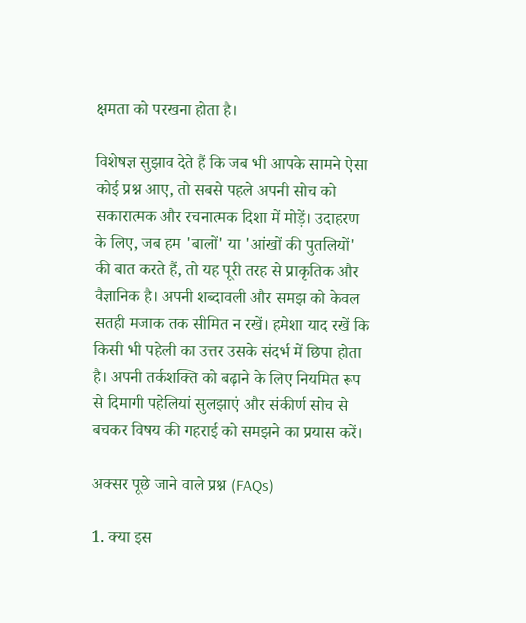क्षमता को परखना होता है।

विशेषज्ञ सुझाव देते हैं कि जब भी आपके सामने ऐसा कोई प्रश्न आए, तो सबसे पहले अपनी सोच को सकारात्मक और रचनात्मक दिशा में मोड़ें। उदाहरण के लिए, जब हम 'बालों' या 'आंखों की पुतलियों' की बात करते हैं, तो यह पूरी तरह से प्राकृतिक और वैज्ञानिक है। अपनी शब्दावली और समझ को केवल सतही मजाक तक सीमित न रखें। हमेशा याद रखें कि किसी भी पहेली का उत्तर उसके संदर्भ में छिपा होता है। अपनी तर्कशक्ति को बढ़ाने के लिए नियमित रूप से दिमागी पहेलियां सुलझाएं और संकीर्ण सोच से बचकर विषय की गहराई को समझने का प्रयास करें।

अक्सर पूछे जाने वाले प्रश्न (FAQs)

1. क्या इस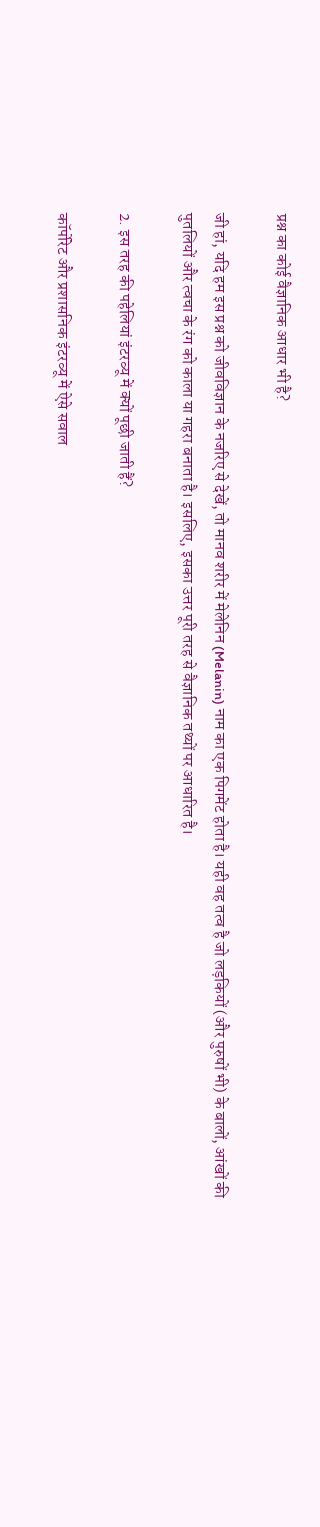प्रश्न का कोई वैज्ञानिक आधार भी है?

जी हां, यदि हम इस प्रश्न को जीवविज्ञान के नजरिए से देखें, तो मानव शरीर में मेलेनिन (Melanin) नाम का एक पिगमेंट होता है। यही वह तत्व है जो लड़कियों (और पुरुषों भी) के बालों, आंखों की पुतलियों और त्वचा के रंग को काला या गहरा बनाता है। इसलिए, इसका उत्तर पूरी तरह से वैज्ञानिक तथ्यों पर आधारित है।

2. इस तरह की पहेलियां इंटरव्यू में क्यों पूछी जाती हैं?

कॉर्पोरेट और प्रशासनिक इंटरव्यू में ऐसे सवाल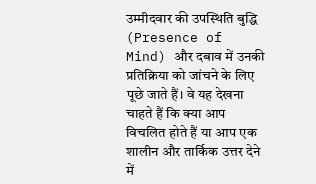उम्मीदवार की उपस्थिति बुद्धि (Presence of Mind) और दबाव में उनकी प्रतिक्रिया को जांचने के लिए पूछे जाते हैं। वे यह देखना चाहते हैं कि क्या आप विचलित होते हैं या आप एक शालीन और तार्किक उत्तर देने में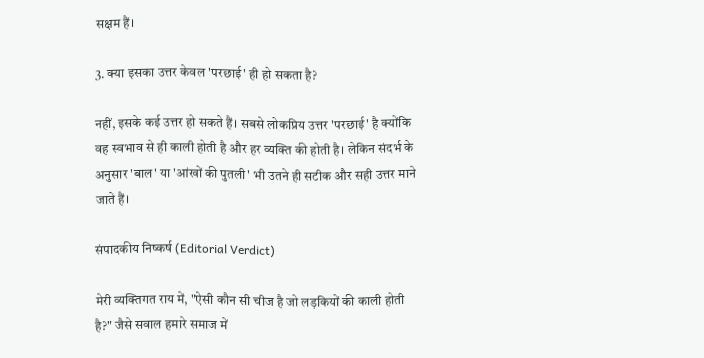सक्षम हैं।

3. क्या इसका उत्तर केवल 'परछाई' ही हो सकता है?

नहीं, इसके कई उत्तर हो सकते हैं। सबसे लोकप्रिय उत्तर 'परछाई' है क्योंकि वह स्वभाव से ही काली होती है और हर व्यक्ति की होती है। लेकिन संदर्भ के अनुसार 'बाल' या 'आंखों की पुतली' भी उतने ही सटीक और सही उत्तर माने जाते हैं।

संपादकीय निष्कर्ष (Editorial Verdict)

मेरी व्यक्तिगत राय में, "ऐसी कौन सी चीज है जो लड़कियों की काली होती है?" जैसे सवाल हमारे समाज में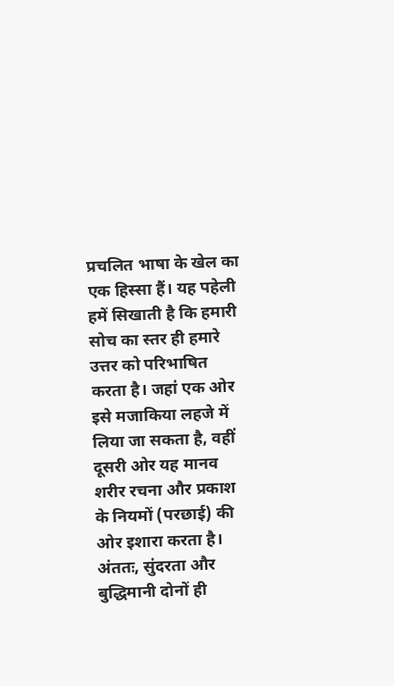प्रचलित भाषा के खेल का एक हिस्सा हैं। यह पहेली हमें सिखाती है कि हमारी सोच का स्तर ही हमारे उत्तर को परिभाषित करता है। जहां एक ओर इसे मजाकिया लहजे में लिया जा सकता है, वहीं दूसरी ओर यह मानव शरीर रचना और प्रकाश के नियमों (परछाई) की ओर इशारा करता है। अंततः, सुंदरता और बुद्धिमानी दोनों ही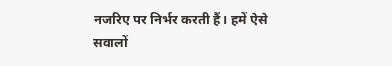नजरिए पर निर्भर करती हैं। हमें ऐसे सवालों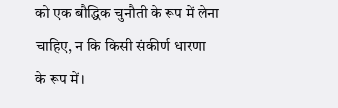को एक बौद्धिक चुनौती के रूप में लेना चाहिए, न कि किसी संकीर्ण धारणा के रूप में।